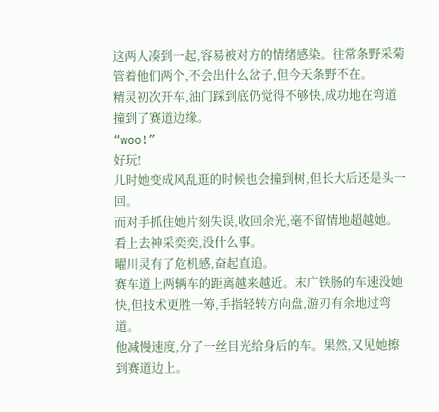这两人凑到一起,容易被对方的情绪感染。往常条野采菊管着他们两个,不会出什么岔子,但今天条野不在。
精灵初次开车,油门踩到底仍觉得不够快,成功地在弯道撞到了赛道边缘。
“woo!”
好玩!
儿时她变成风乱逛的时候也会撞到树,但长大后还是头一回。
而对手抓住她片刻失误,收回余光,毫不留情地超越她。
看上去神采奕奕,没什么事。
曜川灵有了危机感,奋起直追。
赛车道上两辆车的距离越来越近。末广铁肠的车速没她快,但技术更胜一筹,手指轻转方向盘,游刃有余地过弯道。
他减慢速度,分了一丝目光给身后的车。果然,又见她擦到赛道边上。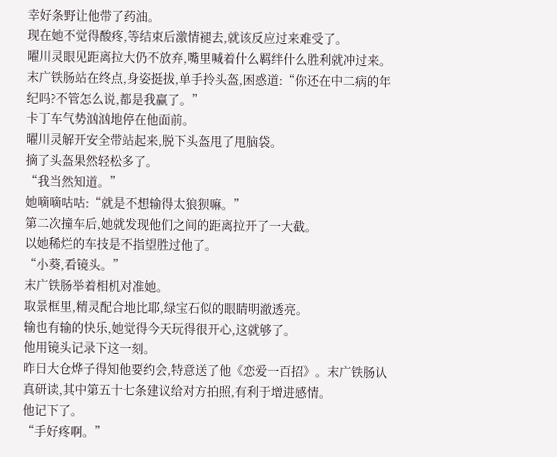幸好条野让他带了药油。
现在她不觉得酸疼,等结束后激情褪去,就该反应过来难受了。
曜川灵眼见距离拉大仍不放弃,嘴里喊着什么羁绊什么胜利就冲过来。
末广铁肠站在终点,身姿挺拔,单手拎头盔,困惑道:“你还在中二病的年纪吗?不管怎么说,都是我赢了。”
卡丁车气势汹汹地停在他面前。
曜川灵解开安全带站起来,脱下头盔甩了甩脑袋。
摘了头盔果然轻松多了。
“我当然知道。”
她嘀嘀咕咕:“就是不想输得太狼狈嘛。”
第二次撞车后,她就发现他们之间的距离拉开了一大截。
以她稀烂的车技是不指望胜过他了。
“小葵,看镜头。”
末广铁肠举着相机对准她。
取景框里,精灵配合地比耶,绿宝石似的眼睛明澈透亮。
输也有输的快乐,她觉得今天玩得很开心,这就够了。
他用镜头记录下这一刻。
昨日大仓烨子得知他要约会,特意送了他《恋爱一百招》。末广铁肠认真研读,其中第五十七条建议给对方拍照,有利于增进感情。
他记下了。
“手好疼啊。”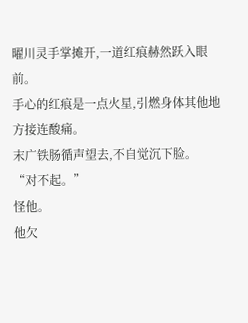曜川灵手掌摊开,一道红痕赫然跃入眼前。
手心的红痕是一点火星,引燃身体其他地方接连酸痛。
末广铁肠循声望去,不自觉沉下脸。
“对不起。”
怪他。
他欠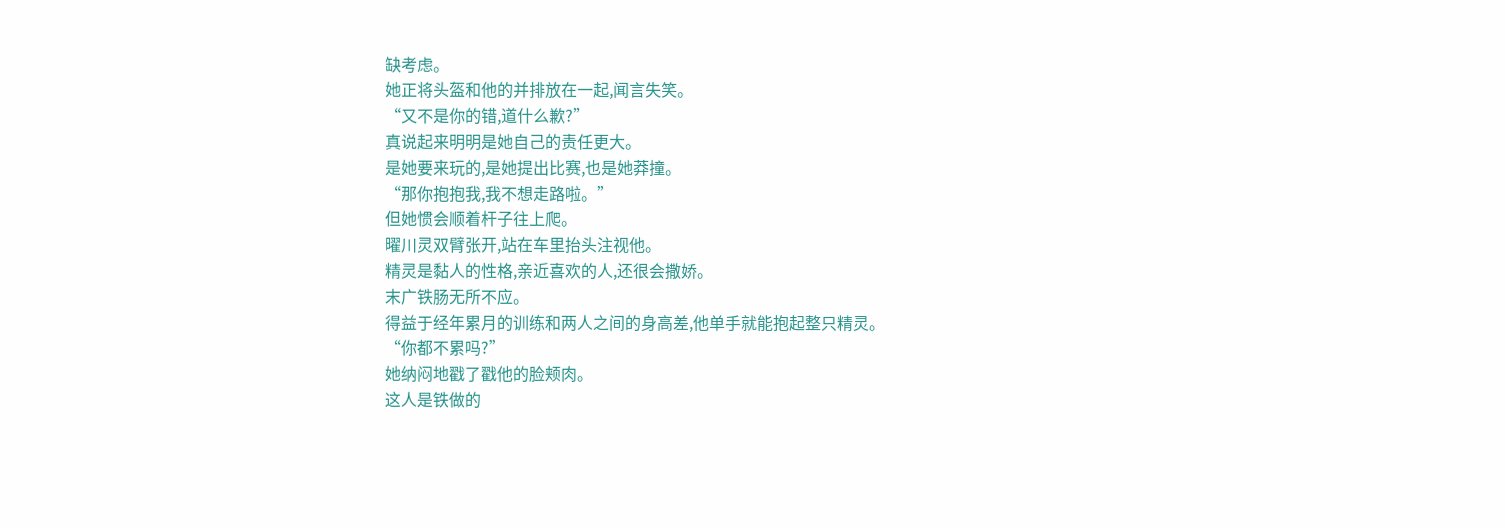缺考虑。
她正将头盔和他的并排放在一起,闻言失笑。
“又不是你的错,道什么歉?”
真说起来明明是她自己的责任更大。
是她要来玩的,是她提出比赛,也是她莽撞。
“那你抱抱我,我不想走路啦。”
但她惯会顺着杆子往上爬。
曜川灵双臂张开,站在车里抬头注视他。
精灵是黏人的性格,亲近喜欢的人,还很会撒娇。
末广铁肠无所不应。
得益于经年累月的训练和两人之间的身高差,他单手就能抱起整只精灵。
“你都不累吗?”
她纳闷地戳了戳他的脸颊肉。
这人是铁做的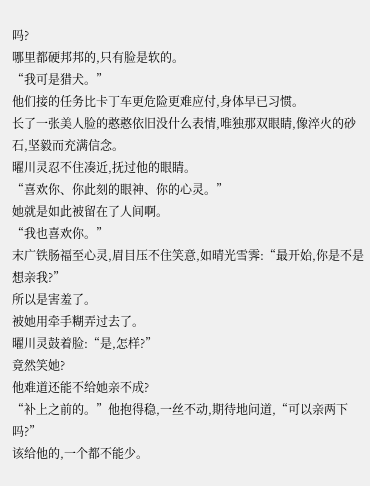吗?
哪里都硬邦邦的,只有脸是软的。
“我可是猎犬。”
他们接的任务比卡丁车更危险更难应付,身体早已习惯。
长了一张美人脸的憨憨依旧没什么表情,唯独那双眼睛,像淬火的砂石,坚毅而充满信念。
曜川灵忍不住凑近,抚过他的眼睛。
“喜欢你、你此刻的眼神、你的心灵。”
她就是如此被留在了人间啊。
“我也喜欢你。”
末广铁肠福至心灵,眉目压不住笑意,如晴光雪霁:“最开始,你是不是想亲我?”
所以是害羞了。
被她用牵手糊弄过去了。
曜川灵鼓着脸:“是,怎样?”
竟然笑她?
他难道还能不给她亲不成?
“补上之前的。”他抱得稳,一丝不动,期待地问道,“可以亲两下吗?”
该给他的,一个都不能少。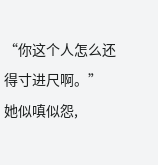“你这个人怎么还得寸进尺啊。”
她似嗔似怨,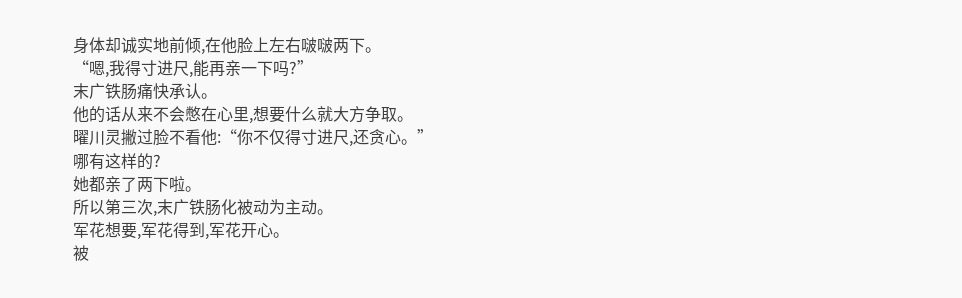身体却诚实地前倾,在他脸上左右啵啵两下。
“嗯,我得寸进尺,能再亲一下吗?”
末广铁肠痛快承认。
他的话从来不会憋在心里,想要什么就大方争取。
曜川灵撇过脸不看他:“你不仅得寸进尺,还贪心。”
哪有这样的?
她都亲了两下啦。
所以第三次,末广铁肠化被动为主动。
军花想要,军花得到,军花开心。
被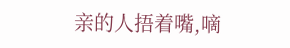亲的人捂着嘴,嘀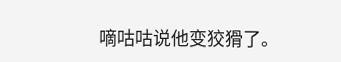嘀咕咕说他变狡猾了。